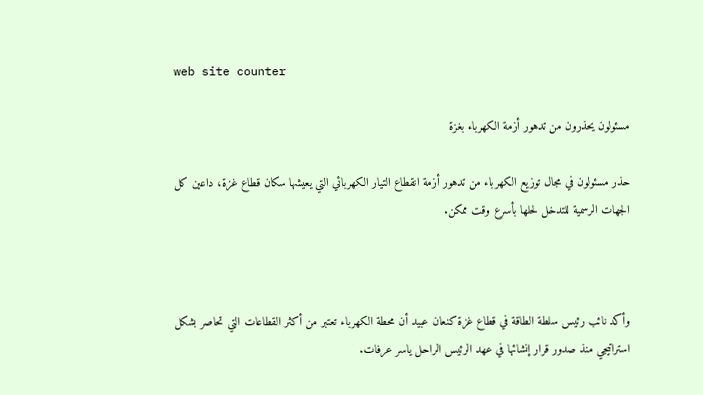web site counter

مسئولون يحذرون من تدهور أزمة الكهرباء بغزة

حذر مسئولون في مجال توزيع الكهرباء من تدهور أزمة انقطاع التيار الكهربائي التي يعيشها سكان قطاع غزة، داعين كل الجهات الرسمية للتدخل لحلها بأسرع وقت ممكن.



وأكد نائب رئيس سلطة الطاقة في قطاع غزة كنعان عبيد أن محطة الكهرباء تعتبر من أكثر القطاعات التي تحاصر بشكل استراتيجي منذ صدور قرار إنشائها في عهد الرئيس الراحل ياسر عرفات.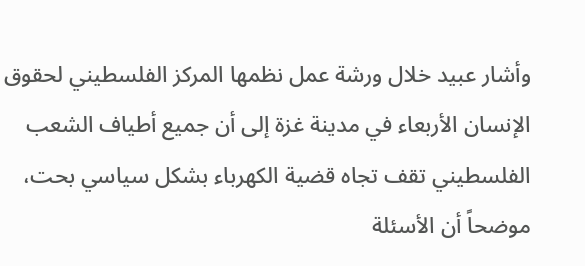وأشار عبيد خلال ورشة عمل نظمها المركز الفلسطيني لحقوق الإنسان الأربعاء في مدينة غزة إلى أن جميع أطياف الشعب الفلسطيني تقف تجاه قضية الكهرباء بشكل سياسي بحت، موضحاً أن الأسئلة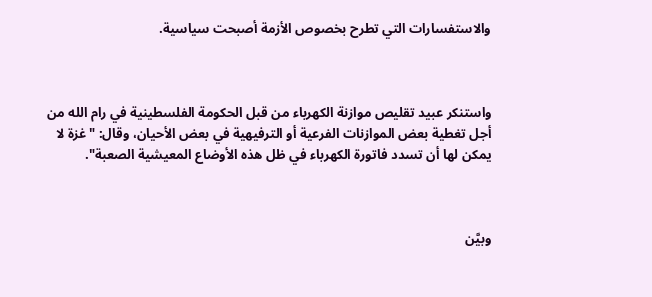والاستفسارات التي تطرح بخصوص الأزمة أصبحت سياسية.



واستنكر عبيد تقليص موازنة الكهرباء من قبل الحكومة الفلسطينية في رام الله من أجل تغطية بعض الموازنات الفرعية أو الترفيهية في بعض الأحيان، وقال: "غزة لا يمكن لها أن تسدد فاتورة الكهرباء في ظل هذه الأوضاع المعيشية الصعبة".



وبيَّن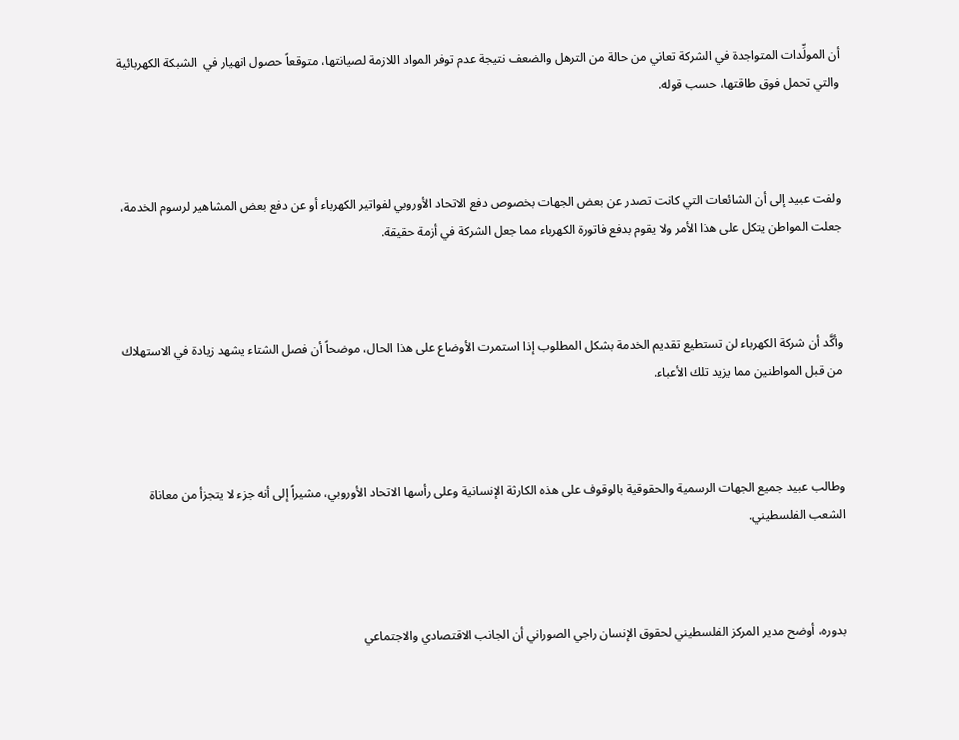أن المولِّدات المتواجدة في الشركة تعاني من حالة من الترهل والضعف نتيجة عدم توفر المواد اللازمة لصيانتها، متوقعاً حصول انهيار في  الشبكة الكهربائية والتي تحمل فوق طاقتها، حسب قوله.



ولفت عبيد إلى أن الشائعات التي كانت تصدر عن بعض الجهات بخصوص دفع الاتحاد الأوروبي لفواتير الكهرباء أو عن دفع بعض المشاهير لرسوم الخدمة، جعلت المواطن يتكل على هذا الأمر ولا يقوم بدفع فاتورة الكهرباء مما جعل الشركة في أزمة حقيقة.



وأكَّد أن شركة الكهرباء لن تستطيع تقديم الخدمة بشكل المطلوب إذا استمرت الأوضاع على هذا الحال، موضحاً أن فصل الشتاء يشهد زيادة في الاستهلاك من قبل المواطنين مما يزيد تلك الأعباء.



وطالب عبيد جميع الجهات الرسمية والحقوقية بالوقوف على هذه الكارثة الإنسانية وعلى رأسها الاتحاد الأوروبي، مشيراً إلى أنه جزء لا يتجزأ من معاناة الشعب الفلسطيني.



بدوره، أوضح مدير المركز الفلسطيني لحقوق الإنسان راجي الصوراني أن الجانب الاقتصادي والاجتماعي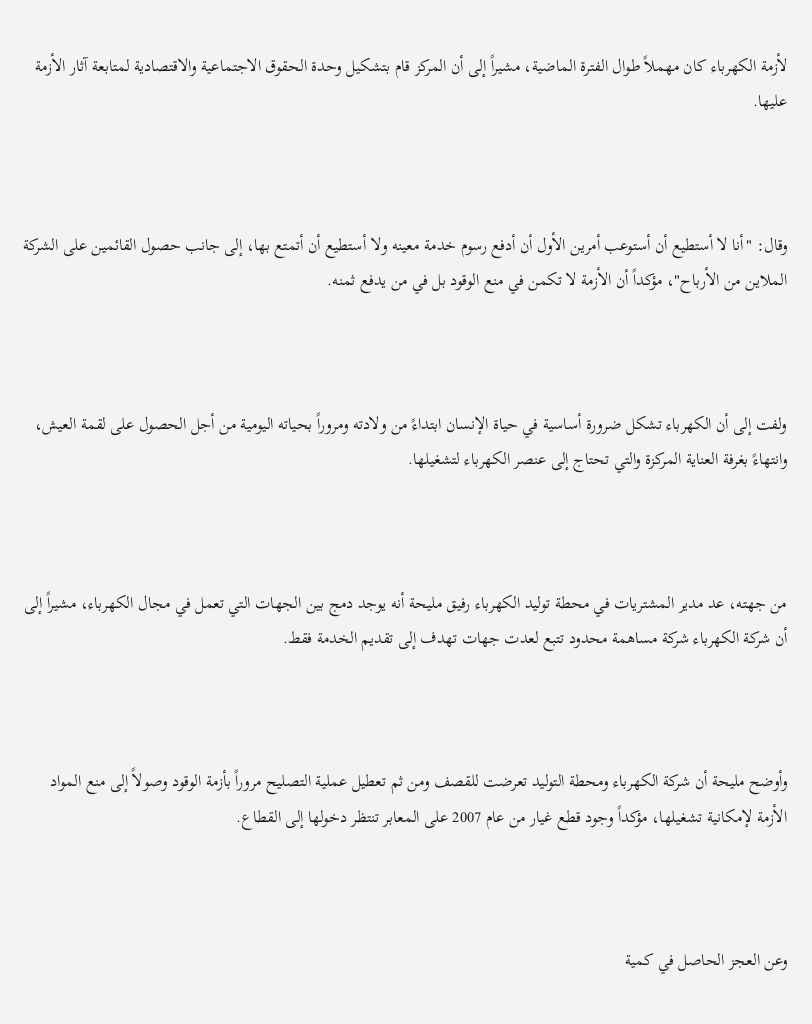لأزمة الكهرباء كان مهملاً طوال الفترة الماضية، مشيراً إلى أن المركز قام بتشكيل وحدة الحقوق الاجتماعية والاقتصادية لمتابعة آثار الأزمة عليها.



وقال: "أنا لا أستطيع أن أستوعب أمرين الأول أن أدفع رسوم خدمة معينه ولا أستطيع أن أتمتع بها، إلى جانب حصول القائمين على الشركة الملاين من الأرباح"، مؤكداً أن الأزمة لا تكمن في منع الوقود بل في من يدفع ثمنه.



ولفت إلى أن الكهرباء تشكل ضرورة أساسية في حياة الإنسان ابتداءً من ولادته ومروراً بحياته اليومية من أجل الحصول على لقمة العيش، وانتهاءً بغرفة العناية المركزة والتي تحتاج إلى عنصر الكهرباء لتشغيلها.



من جهته، عد مدير المشتريات في محطة توليد الكهرباء رفيق مليحة أنه يوجد دمج بين الجهات التي تعمل في مجال الكهرباء، مشيراً إلى أن شركة الكهرباء شركة مساهمة محدود تتبع لعدت جهات تهدف إلى تقديم الخدمة فقط.



وأوضح مليحة أن شركة الكهرباء ومحطة التوليد تعرضت للقصف ومن ثم تعطيل عملية التصليح مروراً بأزمة الوقود وصولاً إلى منع المواد الأزمة لإمكانية تشغيلها، مؤكداً وجود قطع غيار من عام 2007 على المعابر تنتظر دخولها إلى القطاع.



وعن العجز الحاصل في كمية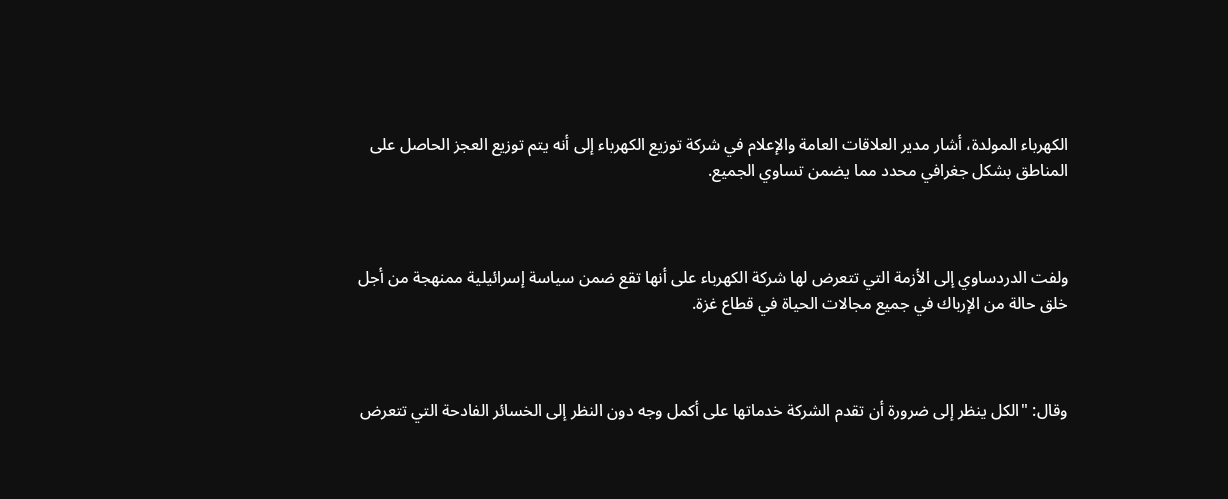الكهرباء المولدة، أشار مدير العلاقات العامة والإعلام في شركة توزيع الكهرباء إلى أنه يتم توزيع العجز الحاصل على المناطق بشكل جغرافي محدد مما يضمن تساوي الجميع.



ولفت الدردساوي إلى الأزمة التي تتعرض لها شركة الكهرباء على أنها تقع ضمن سياسة إسرائيلية ممنهجة من أجل خلق حالة من الإرباك في جميع مجالات الحياة في قطاع غزة.



وقال: "الكل ينظر إلى ضرورة أن تقدم الشركة خدماتها على أكمل وجه دون النظر إلى الخسائر الفادحة التي تتعرض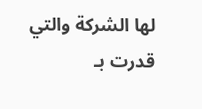لها الشركة والتي قدرت بـ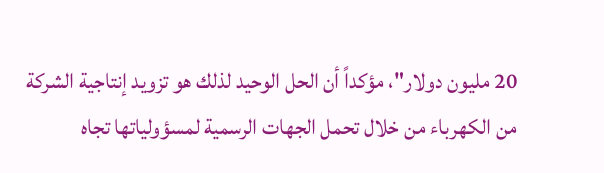20 مليون دولار"، مؤكداً أن الحل الوحيد لذلك هو تزويد إنتاجية الشركة من الكهرباء من خلال تحمل الجهات الرسمية لمسؤولياتها تجاه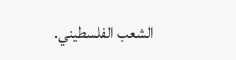الشعب الفلسطيني.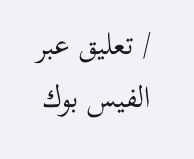/ تعليق عبر الفيس بوك